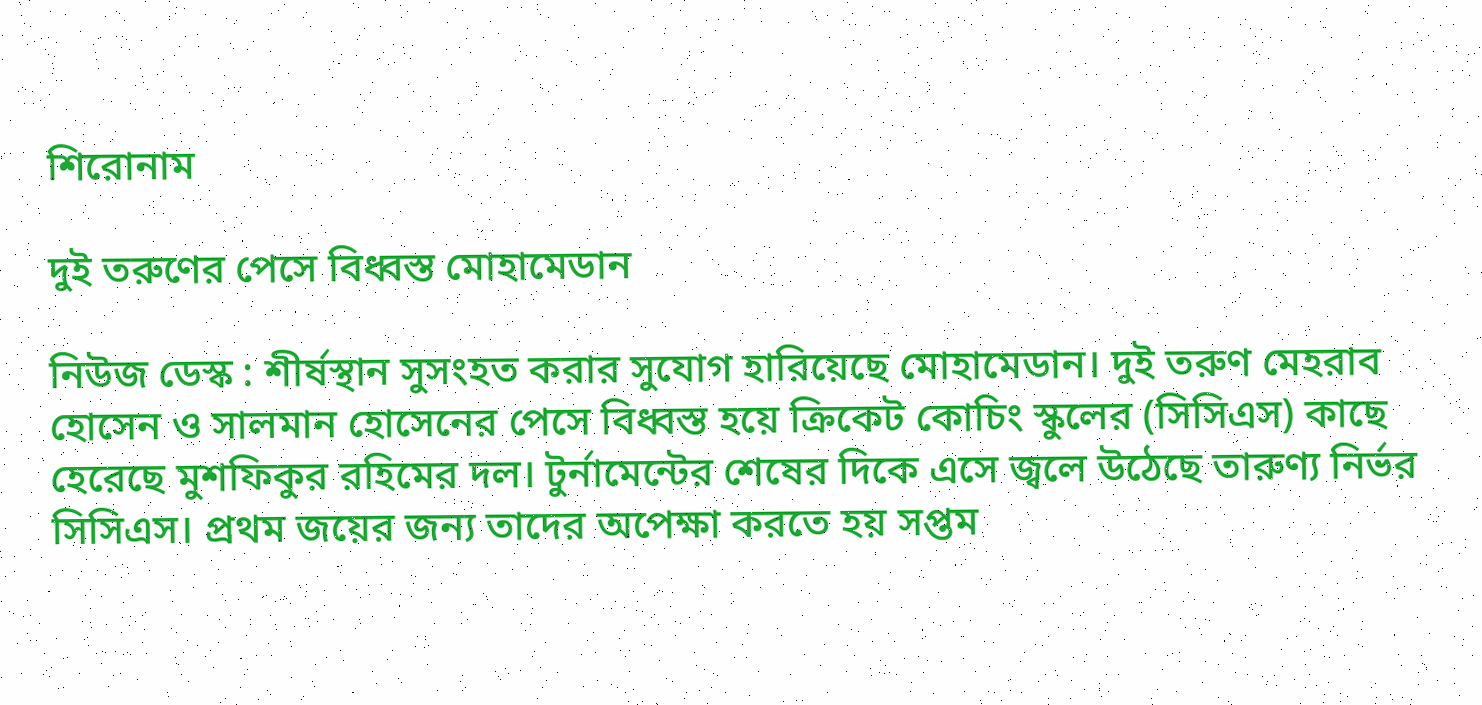শিরোনাম

দুই তরুণের পেসে বিধ্বস্ত মোহামেডান

নিউজ ডেস্ক : শীর্ষস্থান সুসংহত করার সুযোগ হারিয়েছে মোহামেডান। দুই তরুণ মেহরাব হোসেন ও সালমান হোসেনের পেসে বিধ্বস্ত হয়ে ক্রিকেট কোচিং স্কুলের (সিসিএস) কাছে হেরেছে মুশফিকুর রহিমের দল। টুর্নামেন্টের শেষের দিকে এসে জ্বলে উঠেছে তারুণ্য নির্ভর সিসিএস। প্রথম জয়ের জন্য তাদের অপেক্ষা করতে হয় সপ্তম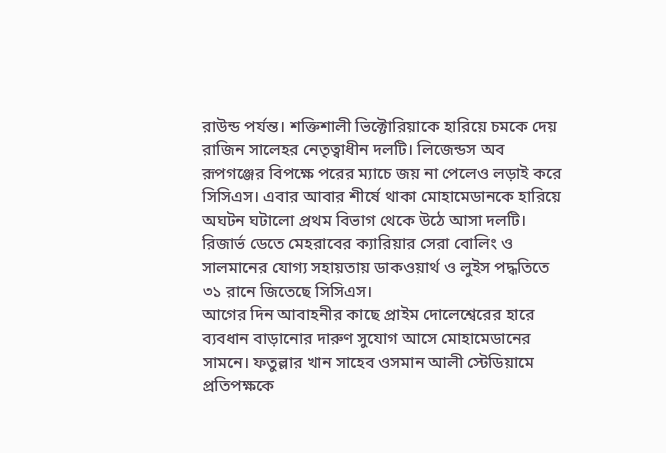রাউন্ড পর্যন্ত। শক্তিশালী ভিক্টোরিয়াকে হারিয়ে চমকে দেয় রাজিন সালেহর নেতৃত্বাধীন দলটি। লিজেন্ডস অব রূপগঞ্জের বিপক্ষে পরের ম্যাচে জয় না পেলেও লড়াই করে সিসিএস। এবার আবার শীর্ষে থাকা মোহামেডানকে হারিয়ে অঘটন ঘটালো প্রথম বিভাগ থেকে উঠে আসা দলটি।
রিজার্ভ ডেতে মেহরাবের ক্যারিয়ার সেরা বোলিং ও সালমানের যোগ্য সহায়তায় ডাকওয়ার্থ ও লুইস পদ্ধতিতে ৩১ রানে জিতেছে সিসিএস।
আগের দিন আবাহনীর কাছে প্রাইম দোলেশ্বেরের হারে ব্যবধান বাড়ানোর দারুণ সুযোগ আসে মোহামেডানের সামনে। ফতুল্লার খান সাহেব ওসমান আলী স্টেডিয়ামে প্রতিপক্ষকে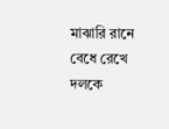মাঝারি রানে বেধে রেখে দলকে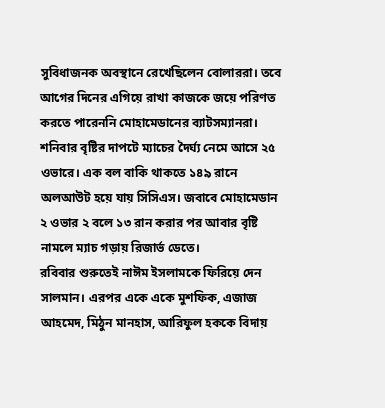সুবিধাজনক অবস্থানে রেখেছিলেন বোলাররা। তবে আগের দিনের এগিয়ে রাখা কাজকে জয়ে পরিণত করতে পারেননি মোহামেডানের ব্যাটসম্যানরা।
শনিবার বৃষ্টির দাপটে ম্যাচের দৈর্ঘ্য নেমে আসে ২৫ ওভারে। এক বল বাকি থাকতে ১৪৯ রানে অলআউট হয়ে যায় সিসিএস। জবাবে মোহামেডান ২ ওভার ২ বলে ১৩ রান করার পর আবার বৃষ্টি নামলে ম্যাচ গড়ায় রিজার্ভ ডেতে।
রবিবার শুরুতেই নাঈম ইসলামকে ফিরিয়ে দেন সালমান। এরপর একে একে মুশফিক, এজাজ আহমেদ, মিঠুন মানহাস, আরিফুল হককে বিদায়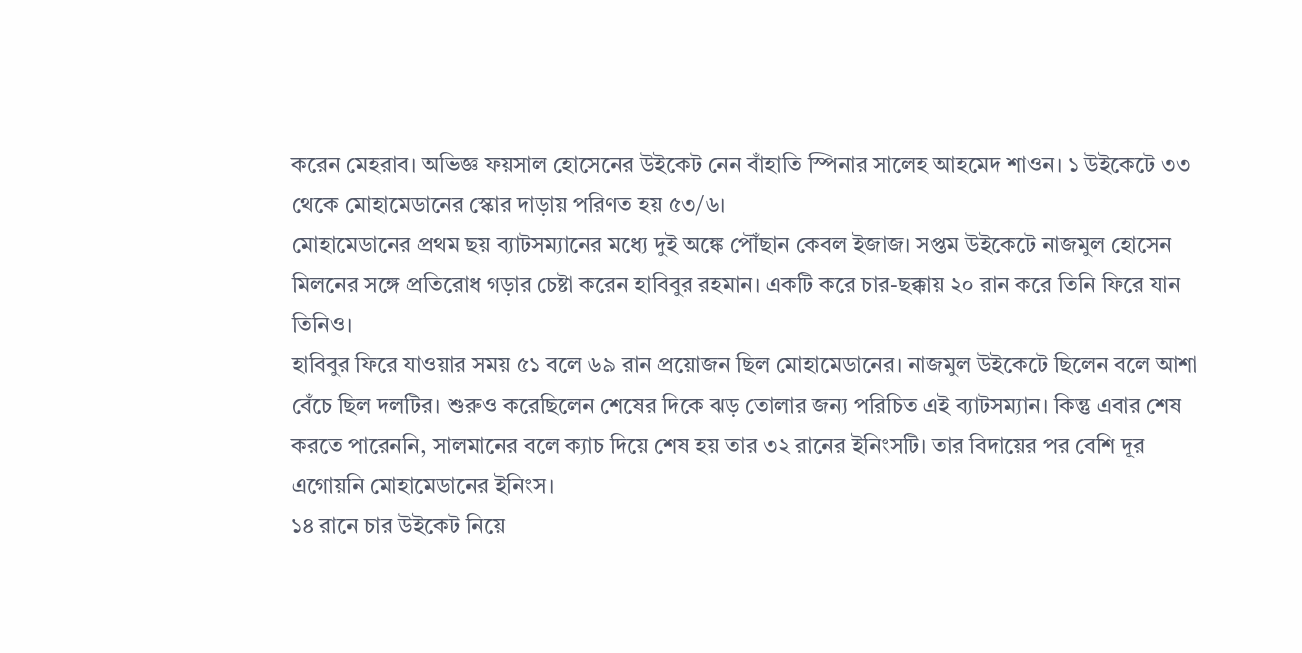করেন মেহরাব। অভিজ্ঞ ফয়সাল হোসেনের উইকেট নেন বাঁহাতি স্পিনার সালেহ আহমেদ শাওন। ১ উইকেটে ৩৩ থেকে মোহামেডানের স্কোর দাড়ায় পরিণত হয় ৫৩/৬।
মোহামেডানের প্রথম ছয় ব্যাটসম্যানের মধ্যে দুই অঙ্কে পৌঁছান কেবল ইজাজ। সপ্তম উইকেটে নাজমুল হোসেন মিলনের সঙ্গে প্রতিরোধ গড়ার চেষ্টা করেন হাবিবুর রহমান। একটি করে চার-ছক্কায় ২০ রান করে তিনি ফিরে যান তিনিও।
হাবিবুর ফিরে যাওয়ার সময় ৫১ বলে ৬৯ রান প্রয়োজন ছিল মোহামেডানের। নাজমুল উইকেটে ছিলেন বলে আশা বেঁচে ছিল দলটির। শুরুও করেছিলেন শেষের দিকে ঝড় তোলার জন্য পরিচিত এই ব্যাটসম্যান। কিন্তু এবার শেষ করতে পারেননি, সালমানের বলে ক্যাচ দিয়ে শেষ হয় তার ৩২ রানের ইনিংসটি। তার বিদায়ের পর বেশি দূর এগোয়নি মোহামেডানের ইনিংস।
১৪ রানে চার উইকেট নিয়ে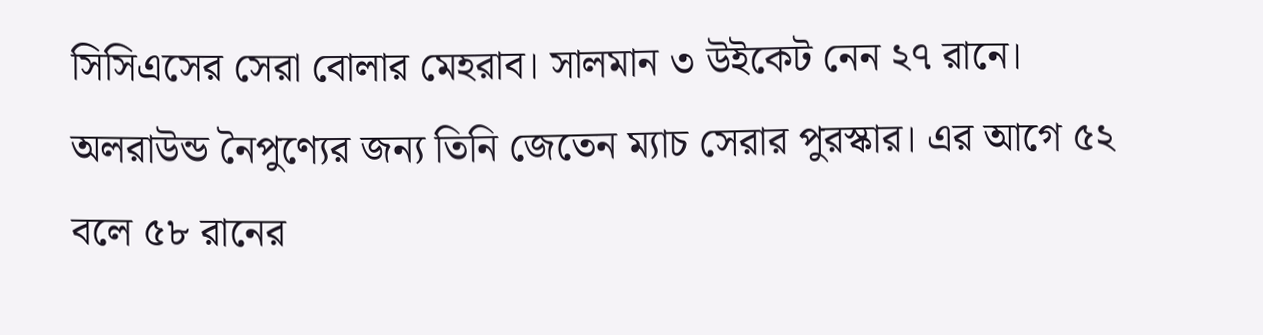সিসিএসের সেরা বোলার মেহরাব। সালমান ৩ উইকেট নেন ২৭ রানে। অলরাউন্ড নৈপুণ্যের জন্য তিনি জেতেন ম্যাচ সেরার পুরস্কার। এর আগে ৫২ বলে ৫৮ রানের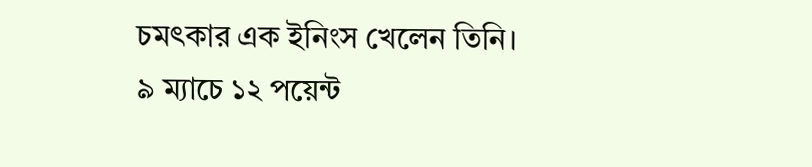চমৎকার এক ইনিংস খেলেন তিনি।
৯ ম্যাচে ১২ পয়েন্ট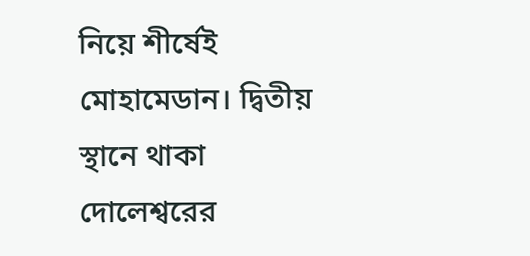নিয়ে শীর্ষেই মোহামেডান। দ্বিতীয় স্থানে থাকা দোলেশ্বরের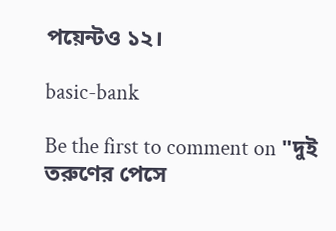পয়েন্টও ১২।

basic-bank

Be the first to comment on "দুই তরুণের পেসে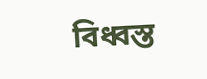বিধ্বস্ত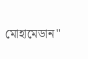মোহামেডান"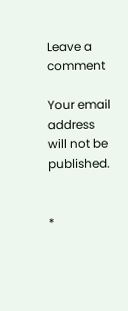Leave a comment

Your email address will not be published.


*